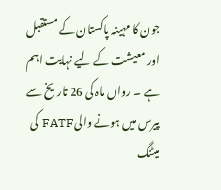جون کا مہینہ پاکستان کے مستقبل اور معیشت کے لیے نہایت اہم ہے ۔ رواں ماہ کی 26 تاریخ سے پیرس میں ہونے والیFATF کی میٹنگ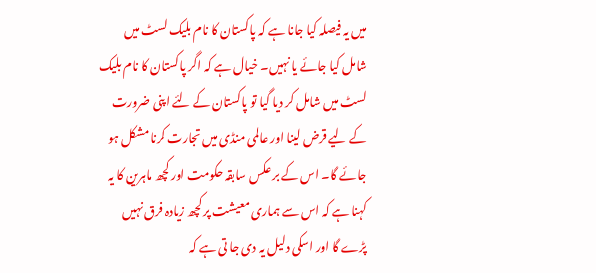میں یہ فیصلہ کیا جانا ہے کہ پاکستان کا نام بلیک لسٹ میں شامل کیا جائے یا نہیں۔ خیال ہے کہ اگر پاکستان کا نام بلیک لسٹ میں شامل کر دیا گیا تو پاکستان کے لئے اپنی ضرورت کے لیے قرض لینا اور عالمی منڈی میں تجارت کرنا مشکل ہو جائے گا۔ اس کے بر عکس سابقہ حکومت اور کچھ ماہرین کا یہ کہنا ہے کہ اس سے ہماری معیشت پر کچھ زیادہ فرق نہیں پڑے گا اور اسکی دلیل یہ دی جا تی ہے کہ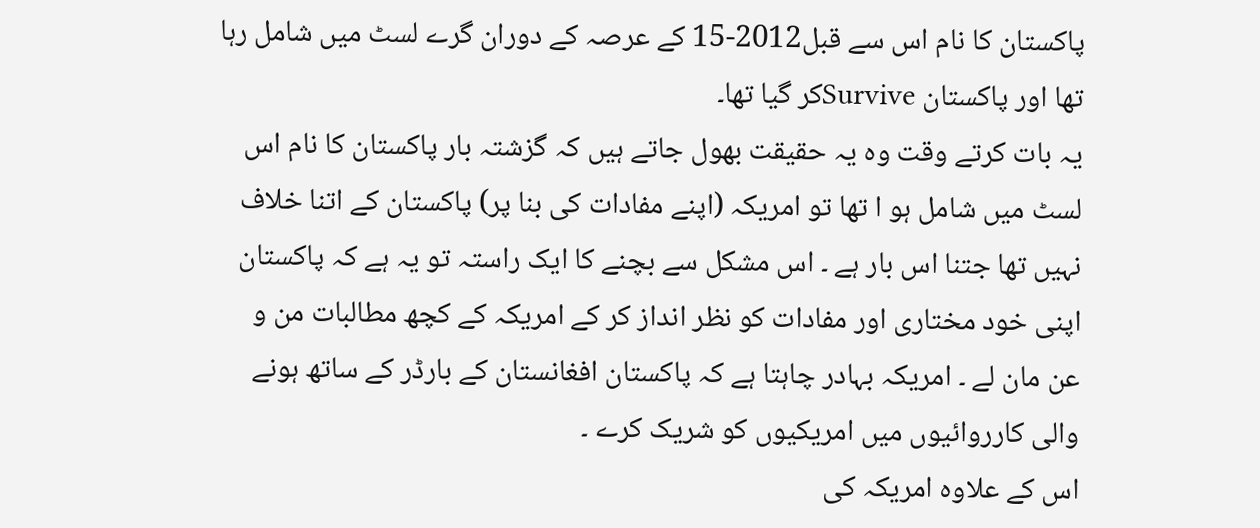پاکستان کا نام اس سے قبل2012-15 کے عرصہ کے دوران گرے لسٹ میں شامل رہا تھا اور پاکستان Surviveکر گیا تھا۔
یہ بات کرتے وقت وہ یہ حقیقت بھول جاتے ہیں کہ گزشتہ بار پاکستان کا نام اس لسٹ میں شامل ہو ا تھا تو امریکہ (اپنے مفادات کی بنا پر) پاکستان کے اتنا خلاف نہیں تھا جتنا اس بار ہے ۔ اس مشکل سے بچنے کا ایک راستہ تو یہ ہے کہ پاکستان اپنی خود مختاری اور مفادات کو نظر انداز کر کے امریکہ کے کچھ مطالبات من و عن مان لے ۔ امریکہ بہادر چاہتا ہے کہ پاکستان افغانستان کے بارڈر کے ساتھ ہونے والی کارروائیوں میں امریکیوں کو شریک کرے ۔
اس کے علاوہ امریکہ کی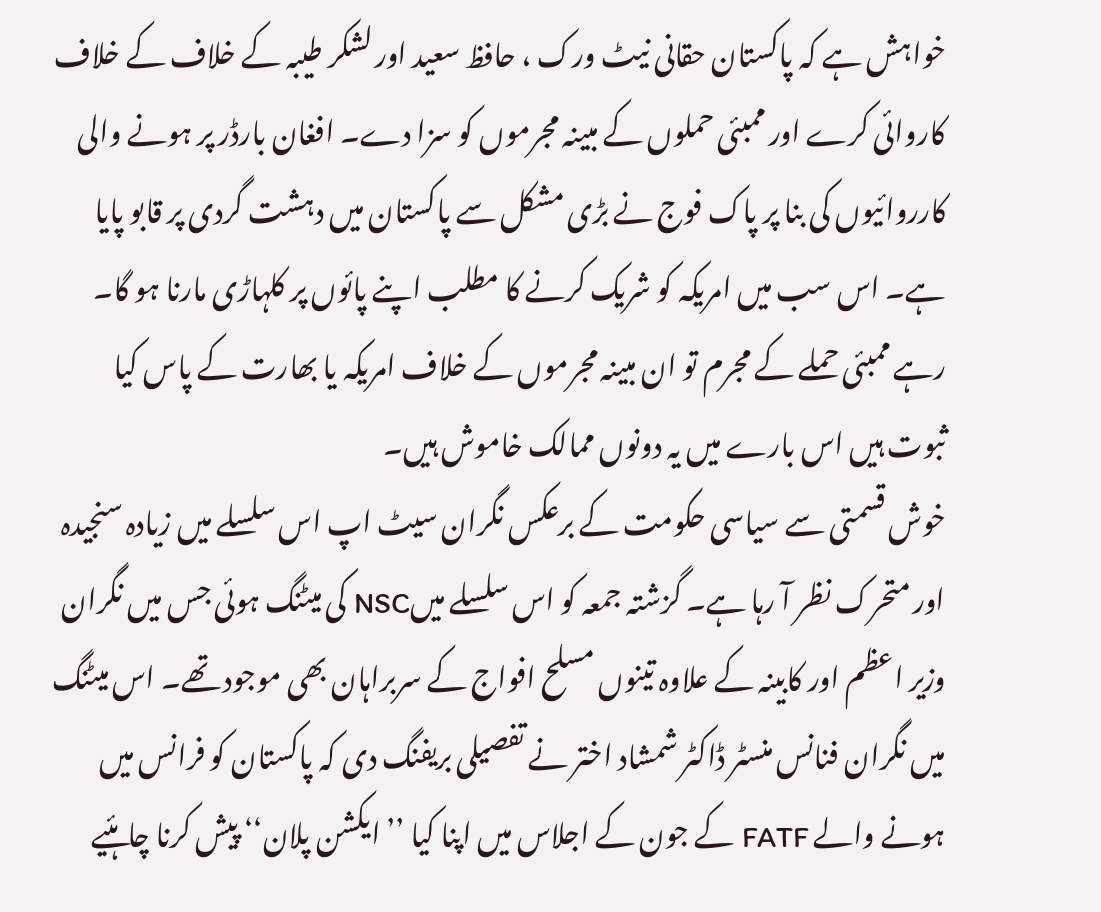خواہش ہے کہ پاکستان حقانی نیٹ ورک ، حافظ سعید اور لشکر طیبہ کے خلاف کے خلاف کاروائی کرے اور ممبئی حملوں کے مبینہ مجرموں کو سزا دے۔ افغان بارڈر پر ہونے والی کارروائیوں کی بنا پر پاک فوج نے بڑی مشکل سے پاکستان میں دہشت گردی پر قابو پایا ہے۔ اس سب میں امریکہ کو شریک کرنے کا مطلب اپنے پائوں پر کلہاڑی مارنا ہو گا۔ رہے ممبئی حملے کے مجرم تو ان مبینہ مجرموں کے خلاف امریکہ یا بھارت کے پاس کیا ثبوت ہیں اس بارے میں یہ دونوں ممالک خاموش ہیں۔
خوش قسمتی سے سیاسی حکومت کے برعکس نگران سیٹ اپ اس سلسلے میں زیادہ سنجیدہ اور متحرک نظر آ رہا ہے۔ گزشتہ جمعہ کو اس سلسلے میںNSC کی میٹنگ ہوئی جس میں نگران وزیر اعظم اور کابینہ کے علاوہ تینوں مسلح افواج کے سربراہان بھی موجود تھے۔ اس میٹنگ میں نگران فنانس منسٹر ڈاکٹر شمشاد اختر نے تفصیلی بریفنگ دی کہ پاکستان کو فرانس میں ہونے والے FATF کے جون کے اجلاس میں اپنا کیا ’’ ایکشن پلان‘‘ پیش کرنا چاہئیے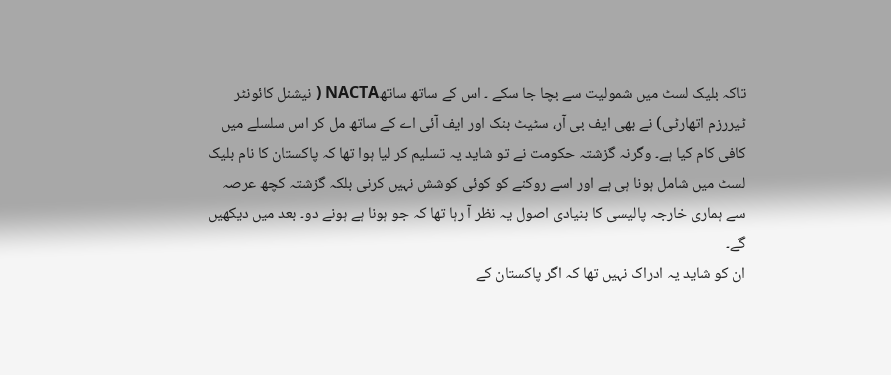تاکہ بلیک لسٹ میں شمولیت سے بچا جا سکے ۔ اس کے ساتھ ساتھNACTA ( نیشنل کائونٹر ٹیررزم اتھارٹی) نے بھی ایف بی آر، سٹیٹ بنک اور ایف آئی اے کے ساتھ مل کر اس سلسلے میں کافی کام کیا ہے۔ وگرنہ گزشتہ حکومت نے تو شاید یہ تسلیم کر لیا ہوا تھا کہ پاکستان کا نام بلیک لسٹ میں شامل ہونا ہی ہے اور اسے روکنے کو کوئی کوشش نہیں کرنی بلکہ گزشتہ کچھ عرصہ سے ہماری خارجہ پالیسی کا بنیادی اصول یہ نظر آ رہا تھا کہ جو ہونا ہے ہونے دو۔ بعد میں دیکھیں گے۔
ان کو شاید یہ ادراک نہیں تھا کہ اگر پاکستان کے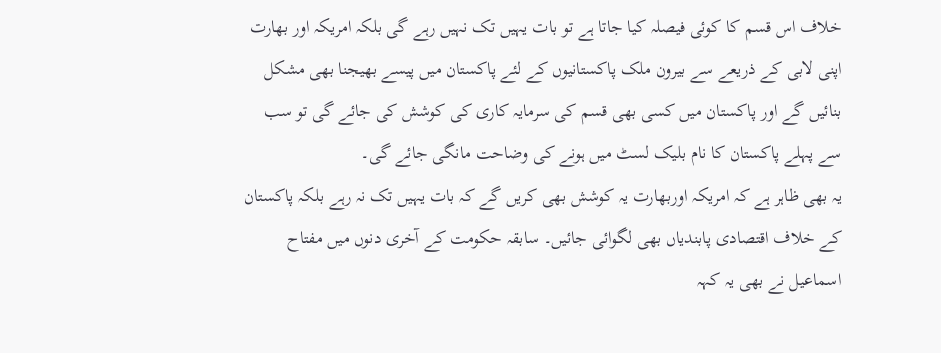خلاف اس قسم کا کوئی فیصلہ کیا جاتا ہے تو بات یہیں تک نہیں رہے گی بلکہ امریکہ اور بھارت اپنی لابی کے ذریعے سے بیرون ملک پاکستانیوں کے لئے پاکستان میں پیسے بھیجنا بھی مشکل بنائیں گے اور پاکستان میں کسی بھی قسم کی سرمایہ کاری کی کوشش کی جائے گی تو سب سے پہلے پاکستان کا نام بلیک لسٹ میں ہونے کی وضاحت مانگی جائے گی۔
یہ بھی ظاہر ہے کہ امریکہ اوربھارت یہ کوشش بھی کریں گے کہ بات یہیں تک نہ رہے بلکہ پاکستان کے خلاف اقتصادی پابندیاں بھی لگوائی جائیں۔ سابقہ حکومت کے آخری دنوں میں مفتاح اسماعیل نے بھی یہ کہہ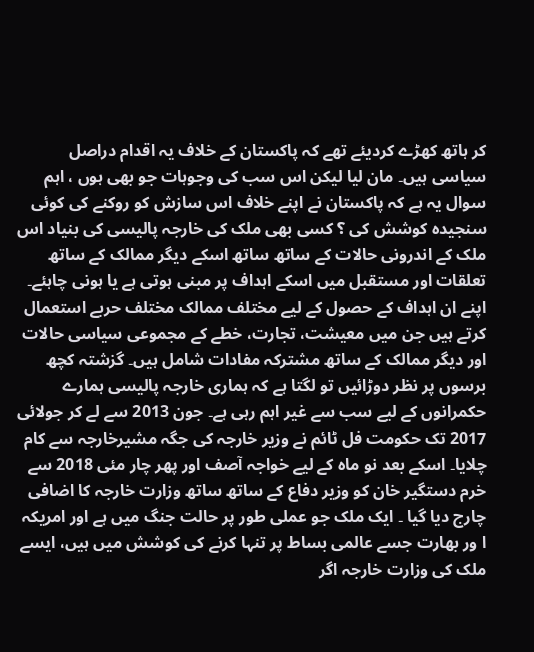کر ہاتھ کھڑے کردیئے تھے کہ پاکستان کے خلاف یہ اقدام دراصل سیاسی ہیں۔ مان لیا لیکن اس سب کی وجوہات جو بھی ہوں ، اہم سوال یہ ہے کہ پاکستان نے اپنے خلاف اس سازش کو روکنے کی کوئی سنجیدہ کوشش کی ؟ کسی بھی ملک کی خارجہ پالیسی کی بنیاد اس ملک کے اندرونی حالات کے ساتھ ساتھ اسکے دیگر ممالک کے ساتھ تعلقات اور مستقبل میں اسکے اہداف پر مبنی ہوتی ہے یا ہونی چاہئے۔ اپنے ان اہداف کے حصول کے لیے مختلف ممالک مختلف حربے استعمال کرتے ہیں جن میں معیشت، تجارت، خطے کے مجموعی سیاسی حالات اور دیگر ممالک کے ساتھ مشترکہ مفادات شامل ہیں۔ گزشتہ کچھ برسوں پر نظر دوڑائیں تو لگتا ہے کہ ہماری خارجہ پالیسی ہمارے حکمرانوں کے لیے سب سے غیر اہم رہی ہے۔ جون 2013 سے لے کر جولائی 2017 تک حکومت فل ٹائم نے وزیر خارجہ کی جگہ مشیرخارجہ سے کام چلایا۔ اسکے بعد نو ماہ کے لیے خواجہ آصف اور پھر چار مئی 2018 سے خرم دستگیر خان کو وزیر دفاع کے ساتھ ساتھ وزارت خارجہ کا اضافی چارج دیا گیا ۔ ایک ملک جو عملی طور پر حالت جنگ میں ہے اور امریکہ ا ور بھارت جسے عالمی بساط پر تنہا کرنے کی کوشش میں ہیں، ایسے ملک کی وزارت خارجہ اگر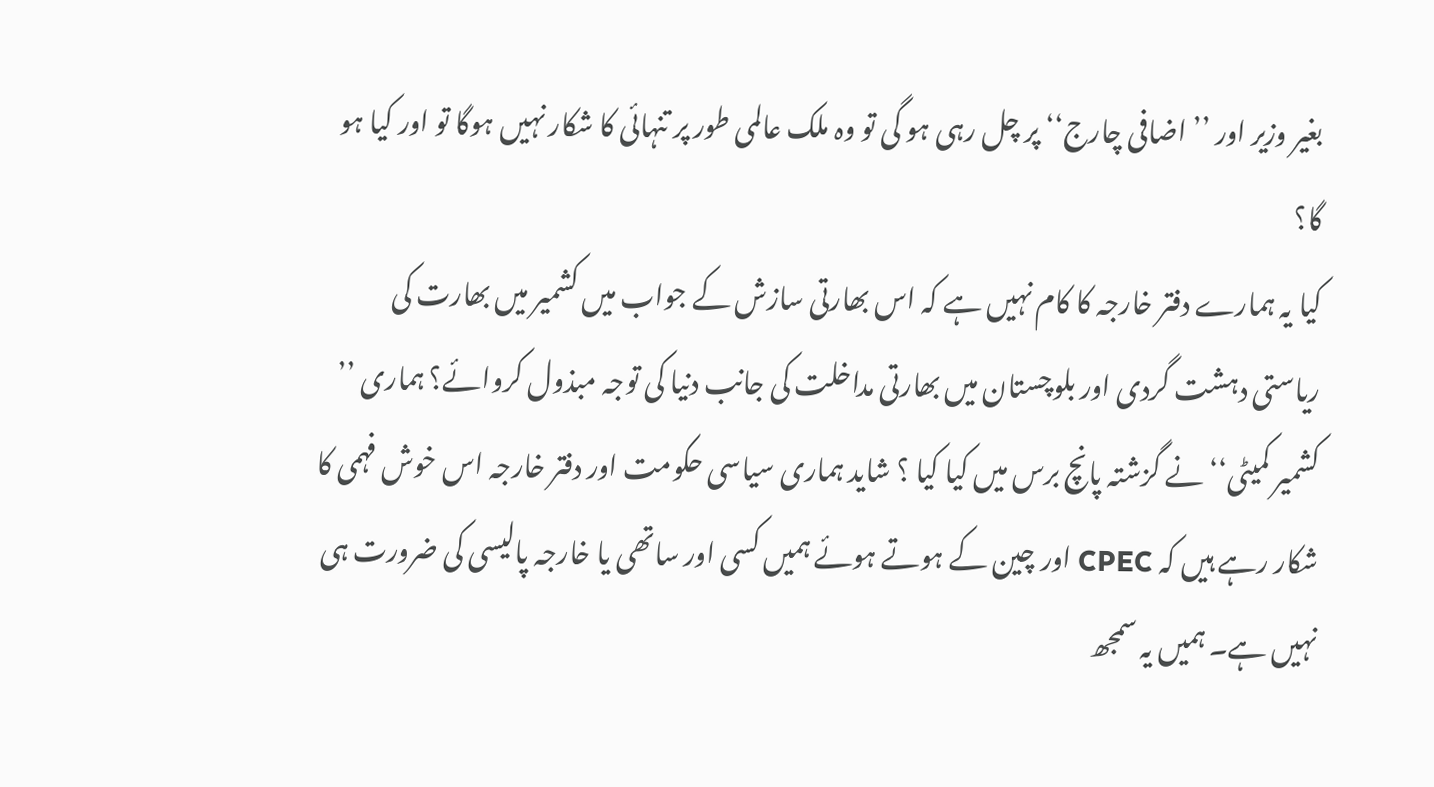بغیر وزیر اور ’’ اضافی چارج‘‘ پر چل رہی ہو گی تو وہ ملک عالمی طور پر تنہائی کا شکار نہیں ہوگا تو اور کیا ہو گا؟
کیا یہ ہمارے دفتر خارجہ کا کام نہیں ہے کہ اس بھارتی سازش کے جواب میں کشمیر میں بھارت کی ریاستی دہشت گردی اور بلوچستان میں بھارتی مداخلت کی جانب دنیا کی توجہ مبذول کروائے؟ ہماری ’’ کشمیر کمیٹی‘‘ نے گزشتہ پانچ برس میں کیا کیا ؟ شاید ہماری سیاسی حکومت اور دفتر خارجہ اس خوش فہمی کا شکار رہے ہیں کہ CPEC اور چین کے ہوتے ہوئے ہمیں کسی اور ساتھی یا خارجہ پالیسی کی ضرورت ہی نہیں ہے۔ ہمیں یہ سمجھ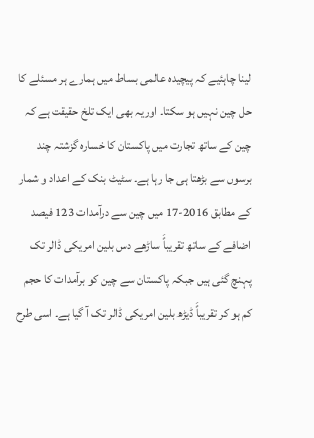لینا چاہئیے کہ پیچیدہ عالمی بساط میں ہمارے ہر مسئلے کا حل چین نہیں ہو سکتا۔ اوریہ بھی ایک تلخ حقیقت ہے کہ چین کے ساتھ تجارت میں پاکستان کا خسارہ گزشتہ چند برسوں سے بڑھتا ہی جا رہا ہے۔ سٹیٹ بنک کے اعداد و شمار کے مطابق 2016-17 میں چین سے درآمدات 123 فیصد اضافے کے ساتھ تقریباًَ ساڑھے دس بلین امریکی ڈالر تک پہنچ گئی ہیں جبکہ پاکستان سے چین کو برآمدات کا حجم کم ہو کر تقریباًَ ڈیڑھ بلین امریکی ڈالر تک آ گیا ہے۔ اسی طرح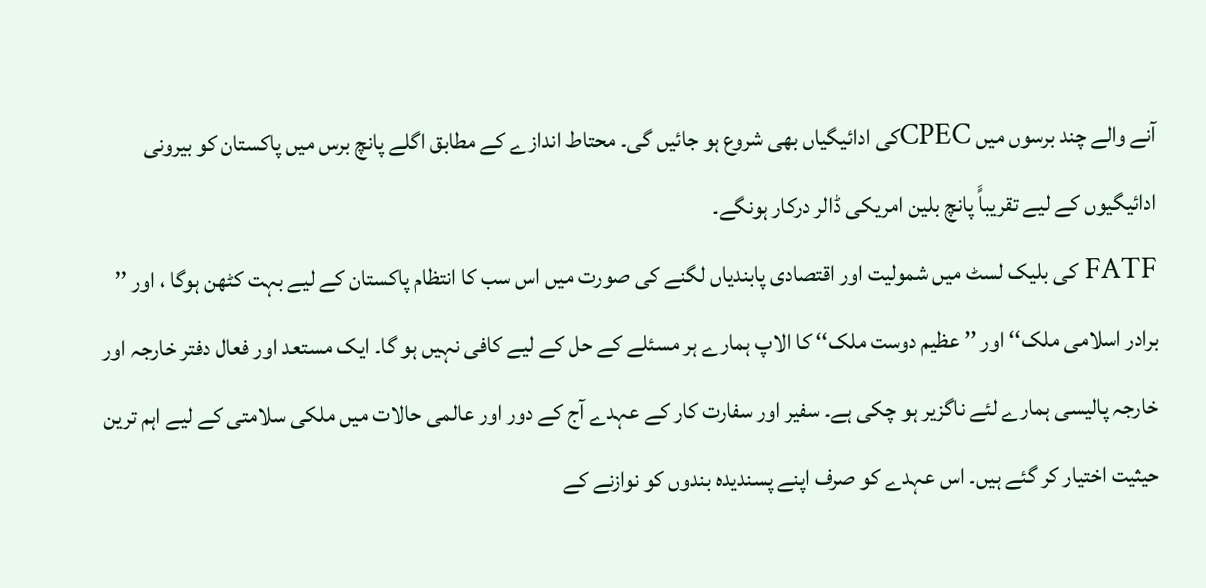آنے والے چند برسوں میں CPECکی ادائیگیاں بھی شروع ہو جائیں گی۔ محتاط اندازے کے مطابق اگلے پانچ برس میں پاکستان کو بیرونی ادائیگیوں کے لیے تقریباًَ پانچ بلین امریکی ڈالر درکار ہونگے۔
FATF کی بلیک لسٹ میں شمولیت اور اقتصادی پابندیاں لگنے کی صورت میں اس سب کا انتظام پاکستان کے لیے بہت کٹھن ہوگا ، اور ’’ برادر اسلامی ملک‘‘ اور ’’ عظیم دوست ملک‘‘ کا الاپ ہمارے ہر مسئلے کے حل کے لیے کافی نہیں ہو گا۔ ایک مستعد اور فعال دفتر خارجہ اور خارجہ پالیسی ہمارے لئے ناگزیر ہو چکی ہے۔ سفیر اور سفارت کار کے عہدے آج کے دور اور عالمی حالات میں ملکی سلامتی کے لیے اہم ترین حیثیت اختیار کر گئے ہیں۔ اس عہدے کو صرف اپنے پسندیدہ بندوں کو نوازنے کے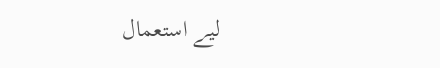لیے استعمال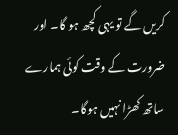کریں گے تو یہی کچھ ہو گا۔ اور ضرورت کے وقت کوئی ہمارے ساتھ کھڑا نہیں ہوگا۔